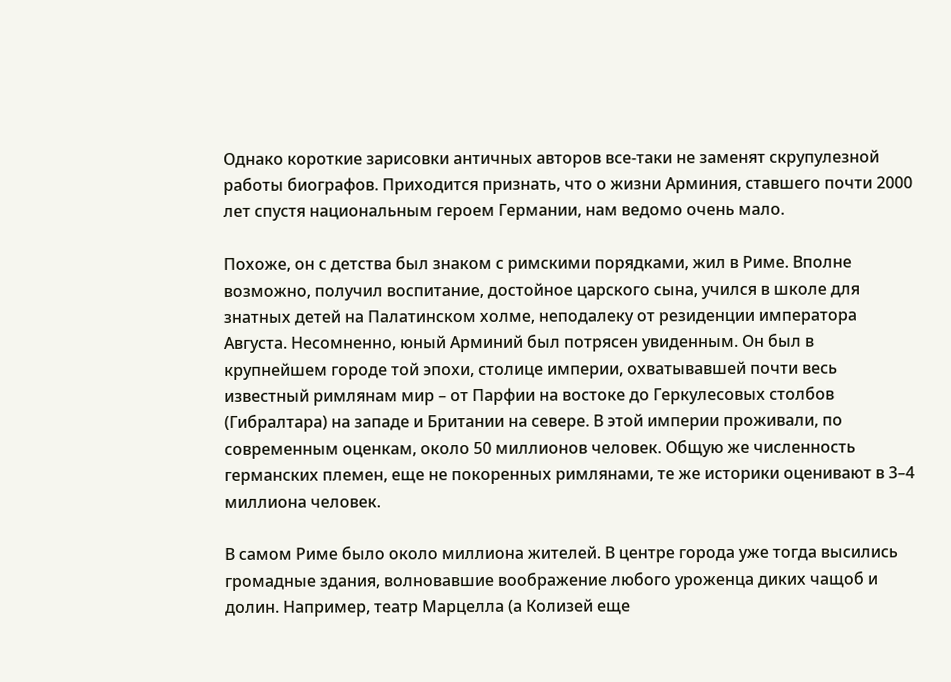Однако короткие зарисовки античных авторов все-таки не заменят скрупулезной работы биографов. Приходится признать, что о жизни Арминия, ставшего почти 2000 лет спустя национальным героем Германии, нам ведомо очень мало.

Похоже, он с детства был знаком с римскими порядками, жил в Риме. Вполне возможно, получил воспитание, достойное царского сына, учился в школе для знатных детей на Палатинском холме, неподалеку от резиденции императора Августа. Несомненно, юный Арминий был потрясен увиденным. Он был в крупнейшем городе той эпохи, столице империи, охватывавшей почти весь известный римлянам мир – от Парфии на востоке до Геркулесовых столбов (Гибралтара) на западе и Британии на севере. В этой империи проживали, по современным оценкам, около 50 миллионов человек. Общую же численность германских племен, еще не покоренных римлянами, те же историки оценивают в 3–4 миллиона человек.

В самом Риме было около миллиона жителей. В центре города уже тогда высились громадные здания, волновавшие воображение любого уроженца диких чащоб и долин. Например, театр Марцелла (а Колизей еще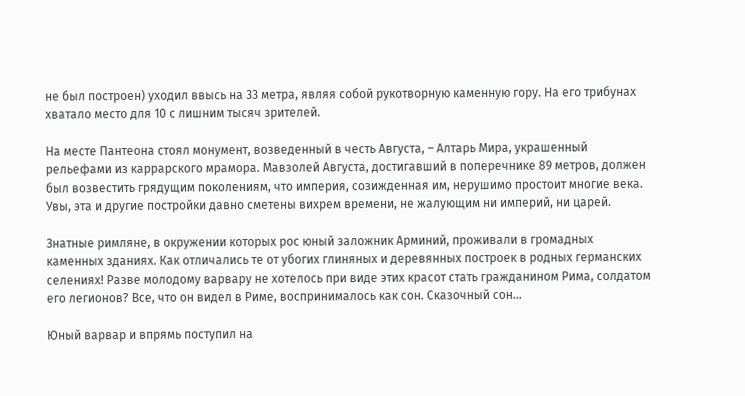не был построен) уходил ввысь на 33 метра, являя собой рукотворную каменную гору. На его трибунах хватало место для 10 с лишним тысяч зрителей.

На месте Пантеона стоял монумент, возведенный в честь Августа, – Алтарь Мира, украшенный рельефами из каррарского мрамора. Мавзолей Августа, достигавший в поперечнике 89 метров, должен был возвестить грядущим поколениям, что империя, созижденная им, нерушимо простоит многие века. Увы, эта и другие постройки давно сметены вихрем времени, не жалующим ни империй, ни царей.

Знатные римляне, в окружении которых рос юный заложник Арминий, проживали в громадных каменных зданиях. Как отличались те от убогих глиняных и деревянных построек в родных германских селениях! Разве молодому варвару не хотелось при виде этих красот стать гражданином Рима, солдатом его легионов? Все, что он видел в Риме, воспринималось как сон. Сказочный сон…

Юный варвар и впрямь поступил на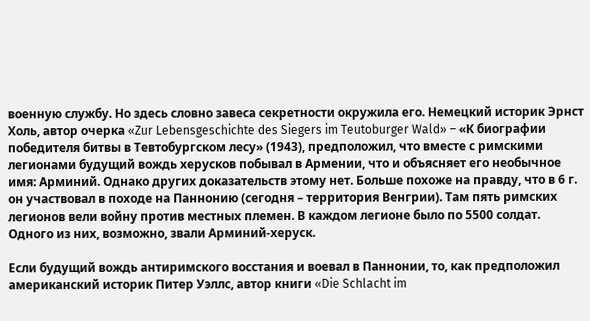военную службу. Но здесь словно завеса секретности окружила его. Немецкий историк Эрнст Холь, автор очерка «Zur Lebensgeschichte des Siegers im Teutoburger Wald» – «К биографии победителя битвы в Тевтобургском лесу» (1943), предположил, что вместе с римскими легионами будущий вождь херусков побывал в Армении, что и объясняет его необычное имя: Арминий. Однако других доказательств этому нет. Больше похоже на правду, что в 6 г. он участвовал в походе на Паннонию (сегодня – территория Венгрии). Там пять римских легионов вели войну против местных племен. В каждом легионе было по 5500 солдат. Одного из них, возможно, звали Арминий-херуск.

Если будущий вождь антиримского восстания и воевал в Паннонии, то, как предположил американский историк Питер Уэллс, автор книги «Die Schlacht im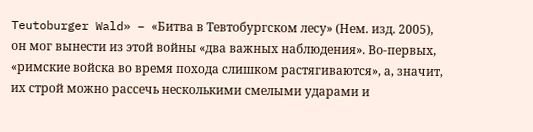Teutoburger Wald» – «Битва в Тевтобургском лесу» (Нем. изд. 2005), он мог вынести из этой войны «два важных наблюдения». Во-первых, «римские войска во время похода слишком растягиваются», а, значит, их строй можно рассечь несколькими смелыми ударами и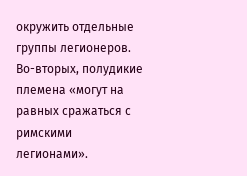окружить отдельные группы легионеров. Во-вторых, полудикие племена «могут на равных сражаться с римскими легионами».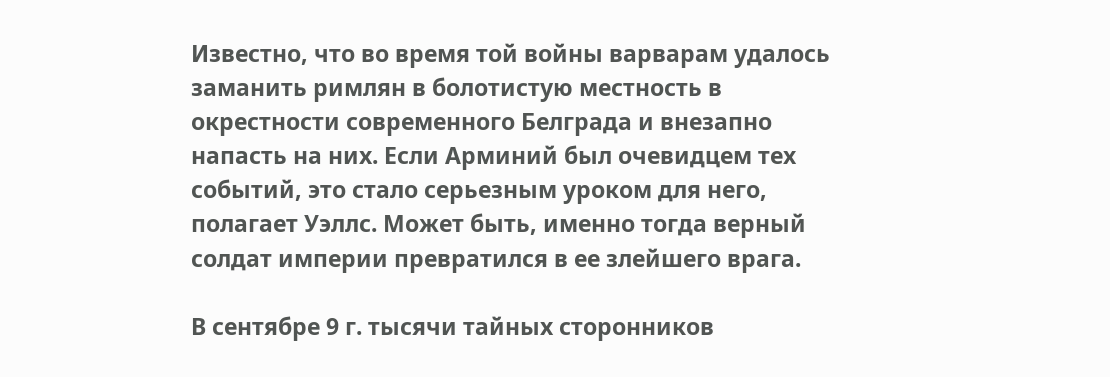Известно, что во время той войны варварам удалось заманить римлян в болотистую местность в окрестности современного Белграда и внезапно напасть на них. Если Арминий был очевидцем тех событий, это стало серьезным уроком для него, полагает Уэллс. Может быть, именно тогда верный солдат империи превратился в ее злейшего врага.

В сентябре 9 г. тысячи тайных сторонников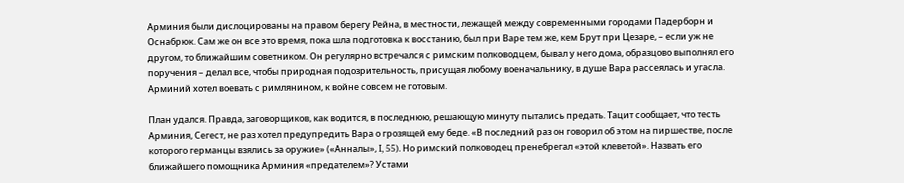Арминия были дислоцированы на правом берегу Рейна, в местности, лежащей между современными городами Падерборн и Оснабрюк. Сам же он все это время, пока шла подготовка к восстанию, был при Варе тем же, кем Брут при Цезаре, – если уж не другом, то ближайшим советником. Он регулярно встречался с римским полководцем, бывал у него дома, образцово выполнял его поручения – делал все, чтобы природная подозрительность, присущая любому военачальнику, в душе Вара рассеялась и угасла. Арминий хотел воевать с римлянином, к войне совсем не готовым.

План удался. Правда, заговорщиков, как водится, в последнюю, решающую минуту пытались предать. Тацит сообщает, что тесть Арминия, Сегест, не раз хотел предупредить Вара о грозящей ему беде. «В последний раз он говорил об этом на пиршестве, после которого германцы взялись за оружие» («Анналы», I, 55). Но римский полководец пренебрегал «этой клеветой». Назвать его ближайшего помощника Арминия «предателем»? Устами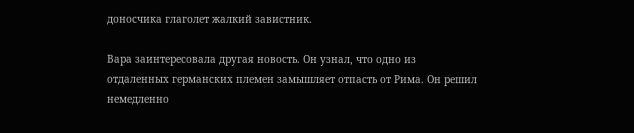доносчика глаголет жалкий завистник.

Вара заинтересовала другая новость. Он узнал, что одно из отдаленных германских племен замышляет отпасть от Рима. Он решил немедленно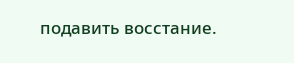подавить восстание.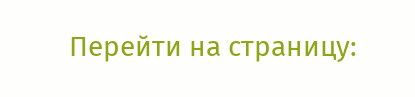Перейти на страницу: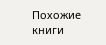Похожие книги